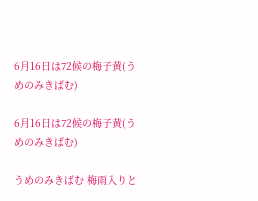6月16日は72候の梅子黄(うめのみきばむ)

6月16日は72候の梅子黄(うめのみきばむ)

うめのみきばむ 梅雨入りと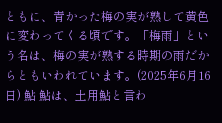ともに、青かった梅の実が熟して黄色に変わってくる頃です。「梅雨」という名は、梅の実が熟する時期の雨だからともいわれています。(2025年6月16日) 鮎 鮎は、土用鮎と言わ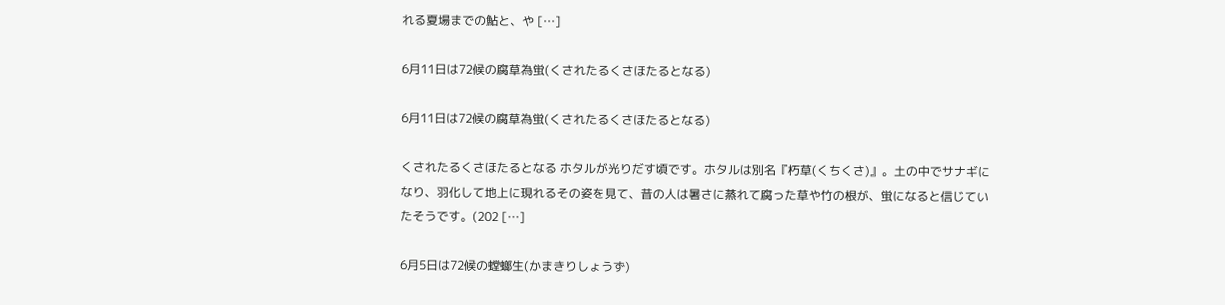れる夏場までの鮎と、や […]

6月11日は72候の腐草為蛍(くされたるくさほたるとなる)

6月11日は72候の腐草為蛍(くされたるくさほたるとなる)

くされたるくさほたるとなる ホタルが光りだす頃です。ホタルは別名『朽草(くちくさ)』。土の中でサナギになり、羽化して地上に現れるその姿を見て、昔の人は暑さに蒸れて腐った草や竹の根が、蛍になると信じていたそうです。(202 […]

6月5日は72候の螳螂生(かまきりしょうず)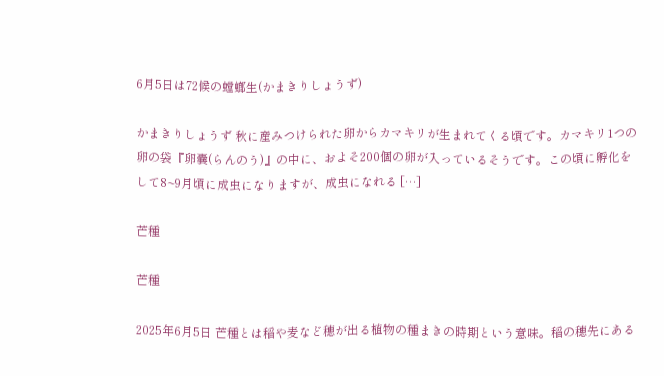6月5日は72候の螳螂生(かまきりしょうず)

かまきりしょうず 秋に産みつけられた卵からカマキリが生まれてくる頃です。カマキリ1つの卵の袋『卵嚢(らんのう)』の中に、およそ200個の卵が入っているそうです。この頃に孵化をして8~9月頃に成虫になりますが、成虫になれる […]

芒種

芒種

2025年6月5日 芒種とは稲や麦など穂が出る植物の種まきの時期という意味。稲の穂先にある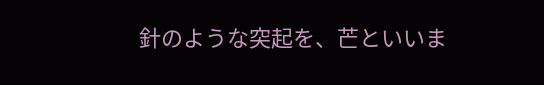針のような突起を、芒といいま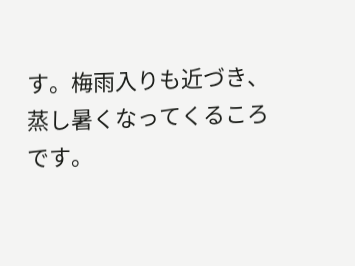す。梅雨入りも近づき、蒸し暑くなってくるころです。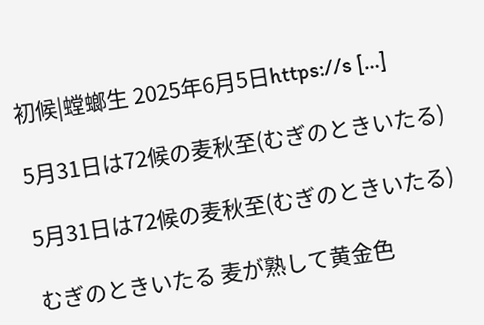初候|螳螂生 2025年6月5日https://s […]

5月31日は72候の麦秋至(むぎのときいたる)

5月31日は72候の麦秋至(むぎのときいたる)

むぎのときいたる 麦が熟して黄金色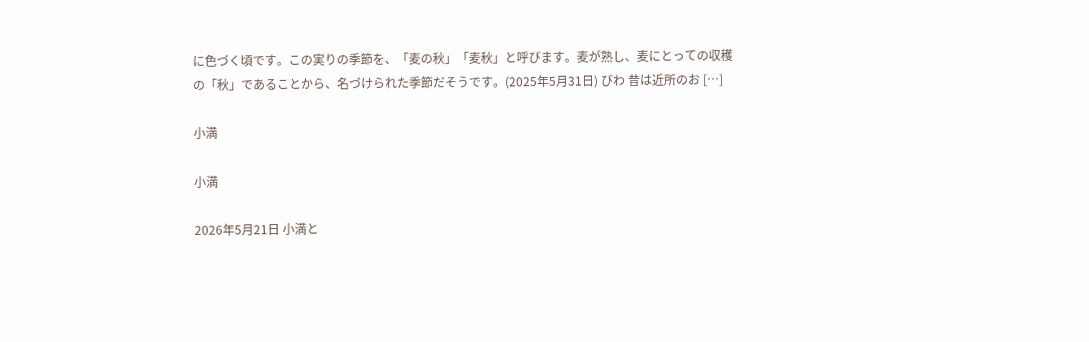に色づく頃です。この実りの季節を、「麦の秋」「麦秋」と呼びます。麦が熟し、麦にとっての収穫の「秋」であることから、名づけられた季節だそうです。(2025年5月31日) びわ 昔は近所のお […]

小満

小満

2026年5月21日 小満と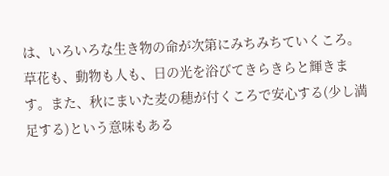は、いろいろな生き物の命が次第にみちみちていくころ。草花も、動物も人も、日の光を浴びてきらきらと輝きます。また、秋にまいた麦の穂が付くころで安心する(少し満足する)という意味もある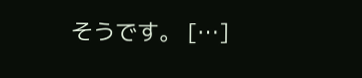そうです。 […]